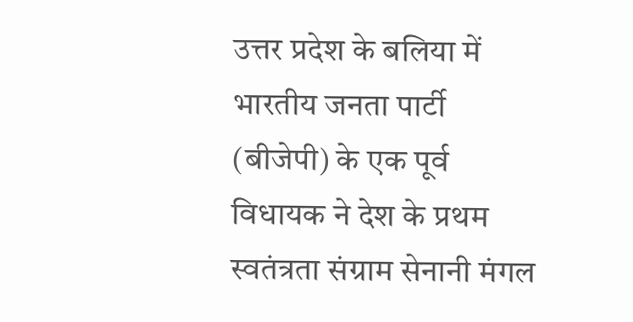उत्तर प्रदेश के बलिया में भारतीय जनता पार्टी (बीजेपी) के एक पूर्व विधायक ने देश के प्रथम स्वतंत्रता संग्राम सेनानी मंगल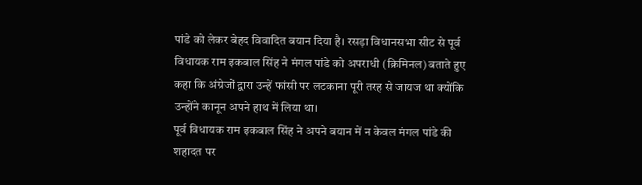पांडे को लेकर बेहद विवादित बयान दिया है। रसड़ा विधानसभा सीट से पूर्व विधायक राम इकबाल सिंह ने मंगल पांडे को अपराधी (क्रिमिनल) बताते हुए कहा कि अंग्रेजों द्वारा उन्हें फांसी पर लटकाना पूरी तरह से जायज था क्योंकि उन्होंने कानून अपने हाथ में लिया था।
पूर्व विधायक राम इकबाल सिंह ने अपने बयान में न केवल मंगल पांडे की शहादत पर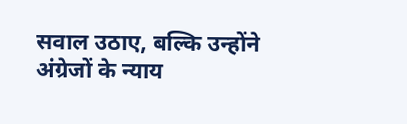सवाल उठाए, बल्कि उन्होंने अंग्रेजों के न्याय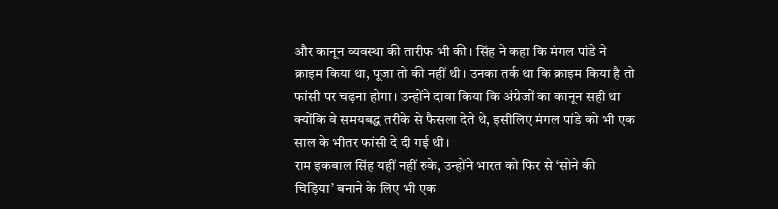और कानून व्यवस्था की तारीफ भी की। सिंह ने कहा कि मंगल पांडे ने क्राइम किया था, पूजा तो की नहीं थी। उनका तर्क था कि क्राइम किया है तो फांसी पर चढ़ना होगा। उन्होंने दावा किया कि अंग्रेजों का कानून सही था क्योंकि वे समयबद्ध तरीके से फैसला देते थे, इसीलिए मंगल पांडे को भी एक साल के भीतर फांसी दे दी गई थी।
राम इकबाल सिंह यहीं नहीं रुके, उन्होंने भारत को फिर से ‘सोने की चिड़िया’ बनाने के लिए भी एक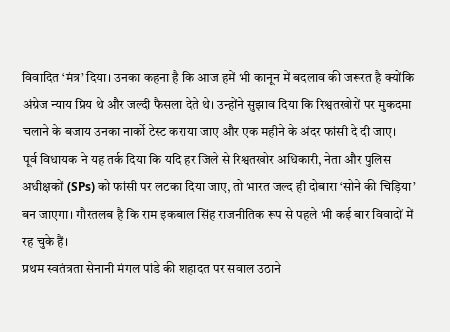विवादित ‘मंत्र’ दिया। उनका कहना है कि आज हमें भी कानून में बदलाव की जरूरत है क्योंकि अंग्रेज न्याय प्रिय थे और जल्दी फैसला देते थे। उन्होंने सुझाव दिया कि रिश्वतखोरों पर मुकदमा चलाने के बजाय उनका नार्को टेस्ट कराया जाए और एक महीने के अंदर फांसी दे दी जाए।
पूर्व विधायक ने यह तर्क दिया कि यदि हर जिले से रिश्वतखोर अधिकारी, नेता और पुलिस अधीक्षकों (SPs) को फांसी पर लटका दिया जाए, तो भारत जल्द ही दोबारा ‘सोने की चिड़िया’ बन जाएगा। गौरतलब है कि राम इकबाल सिंह राजनीतिक रूप से पहले भी कई बार विवादों में रह चुके हैं।
प्रथम स्वतंत्रता सेनानी मंगल पांडे की शहादत पर सवाल उठाने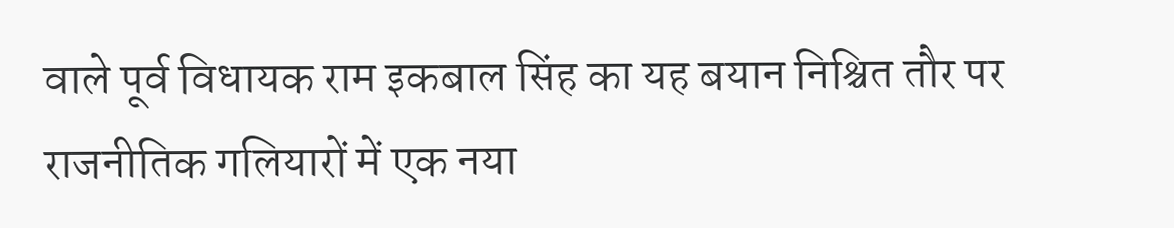वाले पूर्व विधायक राम इकबाल सिंह का यह बयान निश्चित तौर पर राजनीतिक गलियारों में एक नया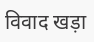विवाद खड़ा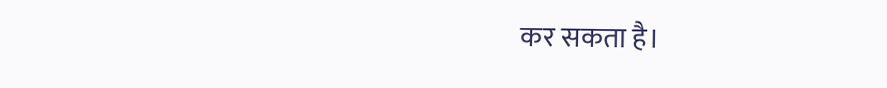कर सकता है।